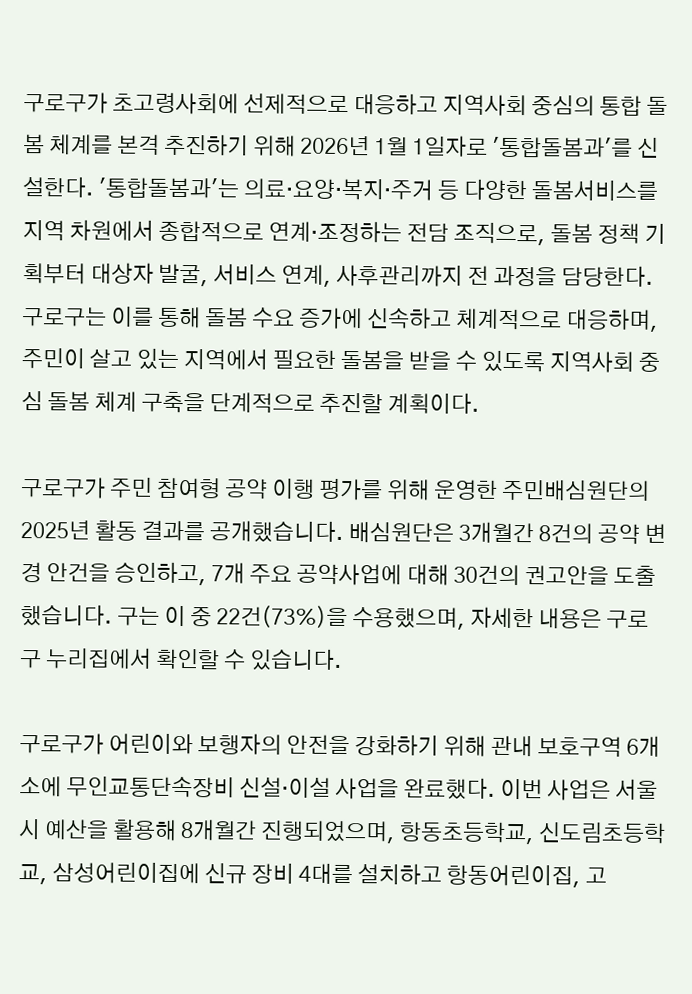구로구가 초고령사회에 선제적으로 대응하고 지역사회 중심의 통합 돌봄 체계를 본격 추진하기 위해 2026년 1월 1일자로 '통합돌봄과'를 신설한다. '통합돌봄과'는 의료·요양·복지·주거 등 다양한 돌봄서비스를 지역 차원에서 종합적으로 연계·조정하는 전담 조직으로, 돌봄 정책 기획부터 대상자 발굴, 서비스 연계, 사후관리까지 전 과정을 담당한다. 구로구는 이를 통해 돌봄 수요 증가에 신속하고 체계적으로 대응하며, 주민이 살고 있는 지역에서 필요한 돌봄을 받을 수 있도록 지역사회 중심 돌봄 체계 구축을 단계적으로 추진할 계획이다.

구로구가 주민 참여형 공약 이행 평가를 위해 운영한 주민배심원단의 2025년 활동 결과를 공개했습니다. 배심원단은 3개월간 8건의 공약 변경 안건을 승인하고, 7개 주요 공약사업에 대해 30건의 권고안을 도출했습니다. 구는 이 중 22건(73%)을 수용했으며, 자세한 내용은 구로구 누리집에서 확인할 수 있습니다.

구로구가 어린이와 보행자의 안전을 강화하기 위해 관내 보호구역 6개소에 무인교통단속장비 신설·이설 사업을 완료했다. 이번 사업은 서울시 예산을 활용해 8개월간 진행되었으며, 항동초등학교, 신도림초등학교, 삼성어린이집에 신규 장비 4대를 설치하고 항동어린이집, 고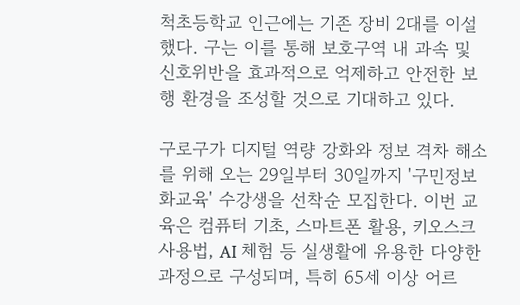척초등학교 인근에는 기존 장비 2대를 이설했다. 구는 이를 통해 보호구역 내 과속 및 신호위반을 효과적으로 억제하고 안전한 보행 환경을 조성할 것으로 기대하고 있다.

구로구가 디지털 역량 강화와 정보 격차 해소를 위해 오는 29일부터 30일까지 '구민정보화교육' 수강생을 선착순 모집한다. 이번 교육은 컴퓨터 기초, 스마트폰 활용, 키오스크 사용법, AI 체험 등 실생활에 유용한 다양한 과정으로 구성되며, 특히 65세 이상 어르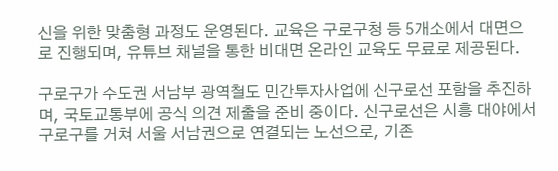신을 위한 맞춤형 과정도 운영된다. 교육은 구로구청 등 5개소에서 대면으로 진행되며, 유튜브 채널을 통한 비대면 온라인 교육도 무료로 제공된다.

구로구가 수도권 서남부 광역철도 민간투자사업에 신구로선 포함을 추진하며, 국토교통부에 공식 의견 제출을 준비 중이다. 신구로선은 시흥 대야에서 구로구를 거쳐 서울 서남권으로 연결되는 노선으로, 기존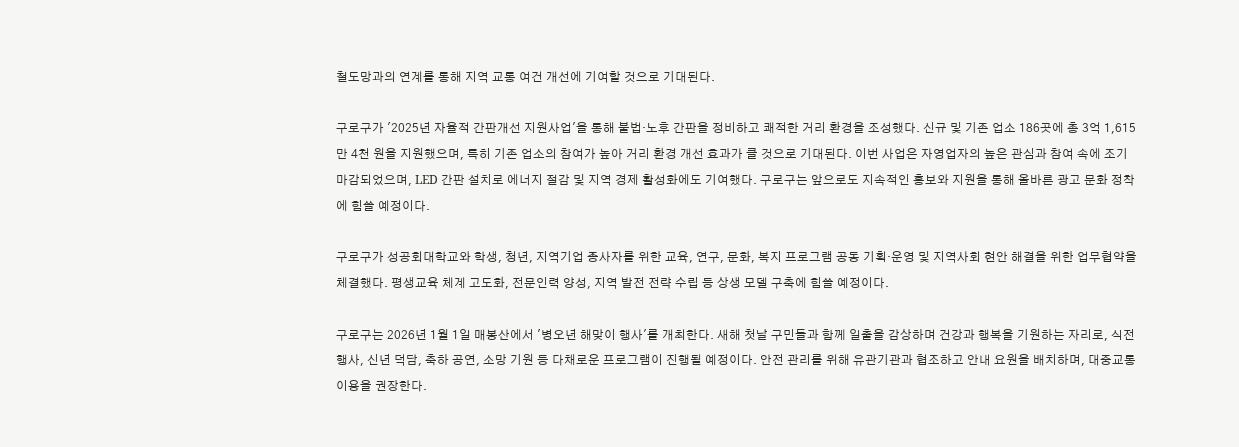철도망과의 연계를 통해 지역 교통 여건 개선에 기여할 것으로 기대된다.

구로구가 '2025년 자율적 간판개선 지원사업'을 통해 불법·노후 간판을 정비하고 쾌적한 거리 환경을 조성했다. 신규 및 기존 업소 186곳에 총 3억 1,615만 4천 원을 지원했으며, 특히 기존 업소의 참여가 높아 거리 환경 개선 효과가 클 것으로 기대된다. 이번 사업은 자영업자의 높은 관심과 참여 속에 조기 마감되었으며, LED 간판 설치로 에너지 절감 및 지역 경제 활성화에도 기여했다. 구로구는 앞으로도 지속적인 홍보와 지원을 통해 올바른 광고 문화 정착에 힘쓸 예정이다.

구로구가 성공회대학교와 학생, 청년, 지역기업 종사자를 위한 교육, 연구, 문화, 복지 프로그램 공동 기획·운영 및 지역사회 현안 해결을 위한 업무협약을 체결했다. 평생교육 체계 고도화, 전문인력 양성, 지역 발전 전략 수립 등 상생 모델 구축에 힘쓸 예정이다.

구로구는 2026년 1월 1일 매봉산에서 '병오년 해맞이 행사'를 개최한다. 새해 첫날 구민들과 함께 일출을 감상하며 건강과 행복을 기원하는 자리로, 식전 행사, 신년 덕담, 축하 공연, 소망 기원 등 다채로운 프로그램이 진행될 예정이다. 안전 관리를 위해 유관기관과 협조하고 안내 요원을 배치하며, 대중교통 이용을 권장한다.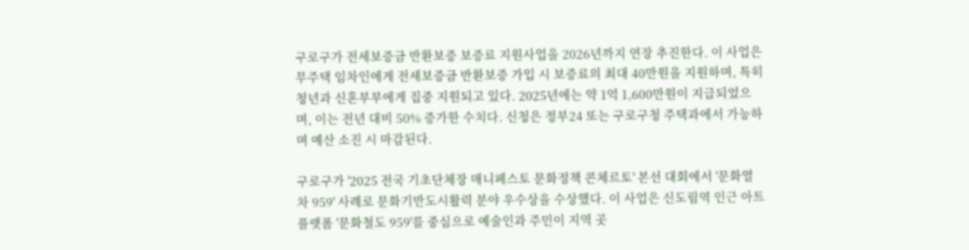구로구가 전세보증금 반환보증 보증료 지원사업을 2026년까지 연장 추진한다. 이 사업은 무주택 임차인에게 전세보증금 반환보증 가입 시 보증료의 최대 40만원을 지원하며, 특히 청년과 신혼부부에게 집중 지원되고 있다. 2025년에는 약 1억 1,600만원이 지급되었으며, 이는 전년 대비 50% 증가한 수치다. 신청은 정부24 또는 구로구청 주택과에서 가능하며 예산 소진 시 마감된다.

구로구가 '2025 전국 기초단체장 매니페스토 문화정책 콘체르토' 본선 대회에서 '문화열차 959' 사례로 문화기반도시활력 분야 우수상을 수상했다. 이 사업은 신도림역 인근 아트 플랫폼 '문화철도 959'를 중심으로 예술인과 주민이 지역 곳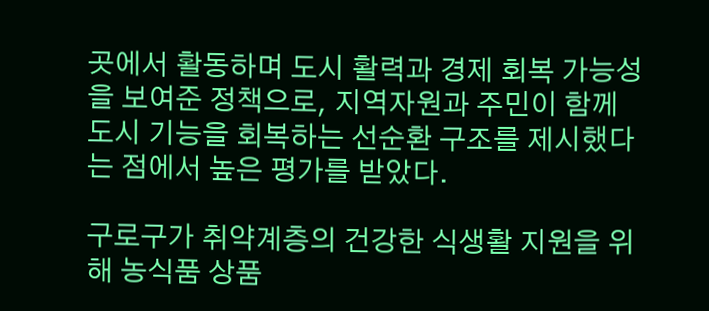곳에서 활동하며 도시 활력과 경제 회복 가능성을 보여준 정책으로, 지역자원과 주민이 함께 도시 기능을 회복하는 선순환 구조를 제시했다는 점에서 높은 평가를 받았다.

구로구가 취약계층의 건강한 식생활 지원을 위해 농식품 상품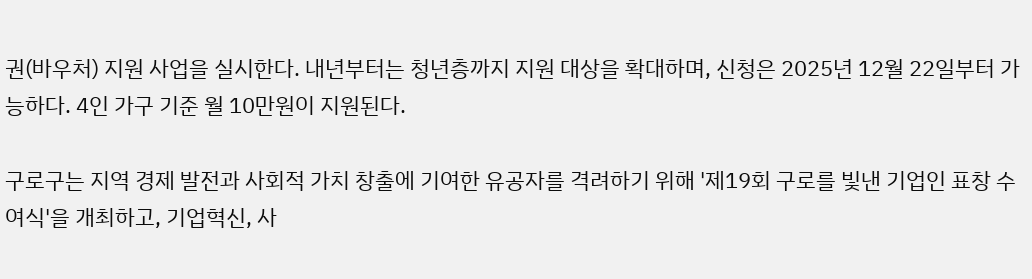권(바우처) 지원 사업을 실시한다. 내년부터는 청년층까지 지원 대상을 확대하며, 신청은 2025년 12월 22일부터 가능하다. 4인 가구 기준 월 10만원이 지원된다.

구로구는 지역 경제 발전과 사회적 가치 창출에 기여한 유공자를 격려하기 위해 '제19회 구로를 빛낸 기업인 표창 수여식'을 개최하고, 기업혁신, 사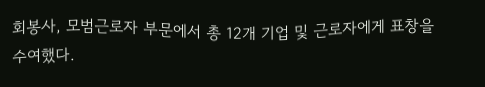회봉사, 모범근로자 부문에서 총 12개 기업 및 근로자에게 표창을 수여했다.